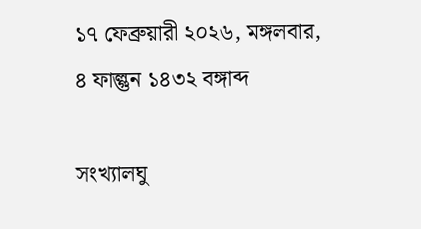১৭ ফেব্রুয়ারী ২০২৬, মঙ্গলবার, ৪ ফাল্গুন ১৪৩২ বঙ্গাব্দ

সংখ্যালঘু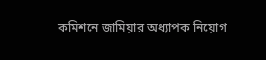কমিশনে জামিয়ার অধ্যাপক নিয়োগ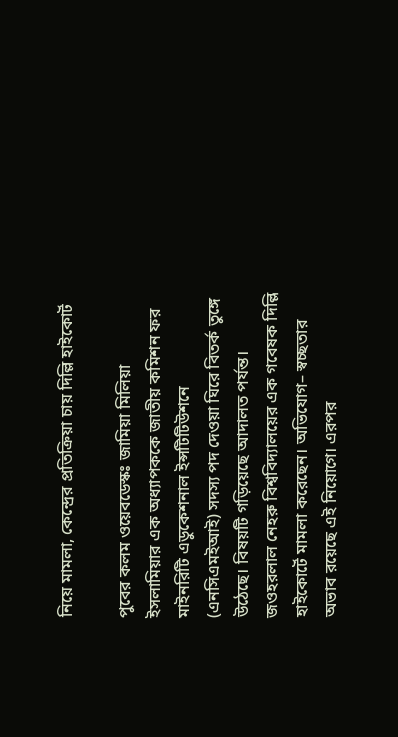নিয়ে মামলা, কেন্দ্রের প্রতিক্রিয়া চায় দিল্লি হাইকোর্ট

পুবের কলম ওয়েবডেস্কঃ জামিয়া মিলিয়া ইসলামিয়ার এক অধ্যাপককে জাতীয় কমিশন ফর মাইনরিটি এডুকেশনাল ইন্সটিটিউশনে (এনসিএমইআই) সদস্য পদ দেওয়া ঘিরে বিতর্ক তুঙ্গে উঠেছে। বিষয়টি গড়িয়েছে আদালত পর্যন্ত। জওহরলাল নেহরু বিশ্ববিদ্যালয়ের এক গবেষক দিল্লি হাইকোর্টে মামলা করেছেন। অভিযোগ– স্বচ্ছতার অভাব রয়েছে এই নিয়োগে। এরপর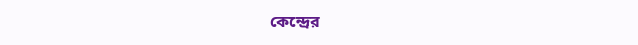কেন্দ্রের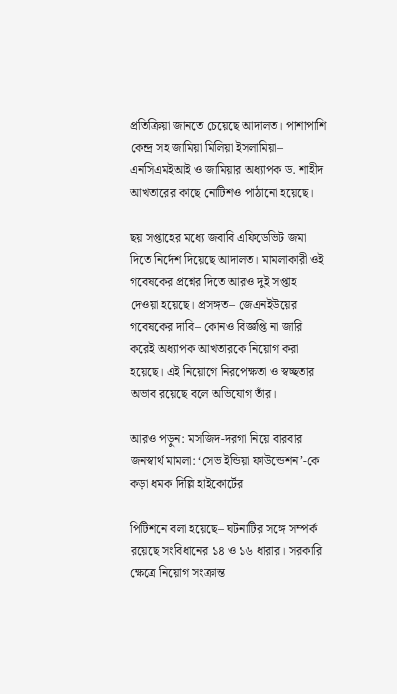প্রতিক্রিয়া জানতে চেয়েছে আদালত। পাশাপাশি কেন্দ্র সহ জামিয়া মিলিয়া ইসলামিয়া– এনসিএমইআই ও জামিয়ার অধ্যাপক ড. শাহীদ আখতারের কাছে নোটিশও পাঠানো হয়েছে।

ছয় সপ্তাহের মধ্যে জবাবি এফিডেভিট জমা দিতে নির্দেশ দিয়েছে আদালত। মামলাকারী ওই গবেষকের প্রশ্নের দিতে আরও দুই সপ্তাহ দেওয়া হয়েছে। প্রসঙ্গত– জেএনইউয়ের গবেষকের দাবি– কোনও বিজ্ঞপ্তি না জারি করেই অধ্যাপক আখতারকে নিয়োগ করা হয়েছে। এই নিয়োগে নিরপেক্ষতা ও স্বচ্ছতার অভাব রয়েছে বলে অভিযোগ তাঁর।

আরও পড়ুন: মসজিদ-দরগা নিয়ে বারবার জনস্বার্থ মামলা: ‘সেভ ইন্ডিয়া ফাউন্ডেশন’-কে কড়া ধমক দিল্লি হাইকোর্টের

পিটিশনে বলা হয়েছে– ঘটনাটির সঙ্গে সম্পর্ক রয়েছে সংবিধানের ১৪ ও ১৬ ধারার। সরকারি ক্ষেত্রে নিয়োগ সংক্রান্ত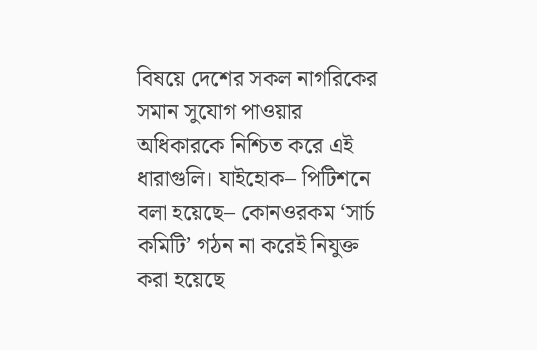বিষয়ে দেশের সকল নাগরিকের সমান সুযোগ পাওয়ার অধিকারকে নিশ্চিত করে এই ধারাগুলি। যাইহোক– পিটিশনে বলা হয়েছে– কোনওরকম ‘সার্চ কমিটি’ গঠন না করেই নিযুক্ত করা হয়েছে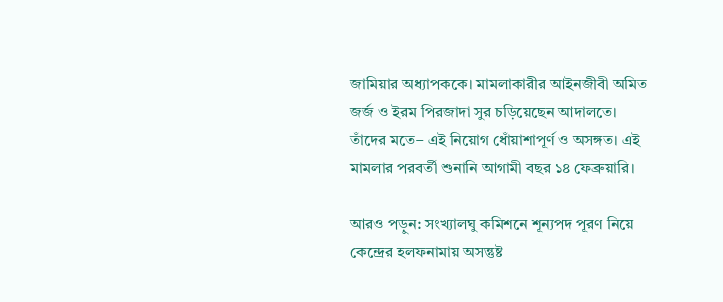জামিয়ার অধ্যাপককে। মামলাকারীর আইনজীবী অমিত জর্জ ও ইরম পিরজাদা সুর চড়িয়েছেন আদালতে। তাঁদের মতে– এই নিয়োগ ধোঁয়াশাপূর্ণ ও অসঙ্গত। এই মামলার পরবর্তী শুনানি আগামী বছর ১৪ ফেব্রুয়ারি।

আরও পড়ুন: সংখ্যালঘু কমিশনে শূন্যপদ পূরণ নিয়ে কেন্দ্রের হলফনামায় অসন্তুষ্ট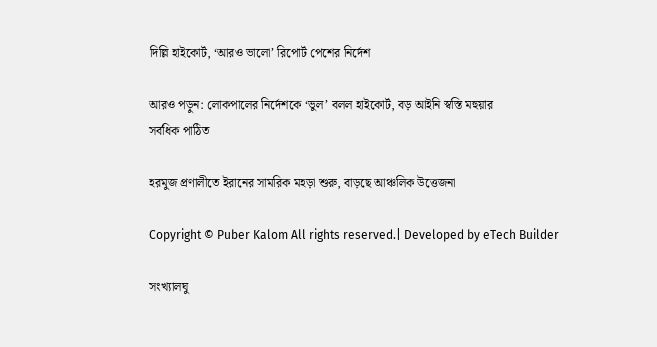দিল্লি হাইকোর্ট, ‘আরও ভালো’ রিপোর্ট পেশের নির্দেশ

আরও পড়ুন: লোকপালের নির্দেশকে ‘ভুল’ বলল হাইকোর্ট, বড় আইনি স্বস্তি মহুয়ার
সর্বধিক পাঠিত

হরমুজ প্রণালীতে ইরানের সামরিক মহড়া শুরু, বাড়ছে আঞ্চলিক উত্তেজনা

Copyright © Puber Kalom All rights reserved.| Developed by eTech Builder

সংখ্যালঘু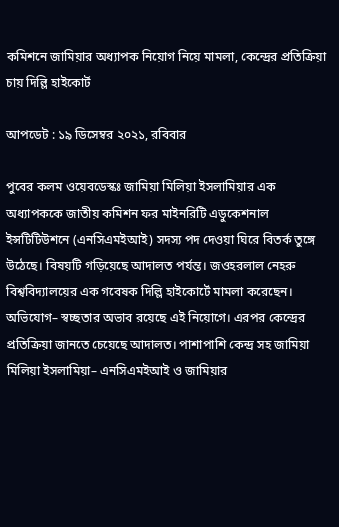কমিশনে জামিয়ার অধ্যাপক নিয়োগ নিয়ে মামলা, কেন্দ্রের প্রতিক্রিয়া চায় দিল্লি হাইকোর্ট

আপডেট : ১৯ ডিসেম্বর ২০২১, রবিবার

পুবের কলম ওয়েবডেস্কঃ জামিয়া মিলিয়া ইসলামিয়ার এক অধ্যাপককে জাতীয় কমিশন ফর মাইনরিটি এডুকেশনাল ইন্সটিটিউশনে (এনসিএমইআই) সদস্য পদ দেওয়া ঘিরে বিতর্ক তুঙ্গে উঠেছে। বিষয়টি গড়িয়েছে আদালত পর্যন্ত। জওহরলাল নেহরু বিশ্ববিদ্যালয়ের এক গবেষক দিল্লি হাইকোর্টে মামলা করেছেন। অভিযোগ– স্বচ্ছতার অভাব রয়েছে এই নিয়োগে। এরপর কেন্দ্রের প্রতিক্রিয়া জানতে চেয়েছে আদালত। পাশাপাশি কেন্দ্র সহ জামিয়া মিলিয়া ইসলামিয়া– এনসিএমইআই ও জামিয়ার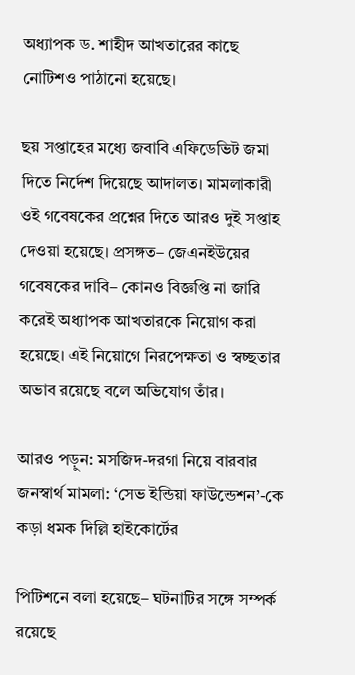অধ্যাপক ড. শাহীদ আখতারের কাছে নোটিশও পাঠানো হয়েছে।

ছয় সপ্তাহের মধ্যে জবাবি এফিডেভিট জমা দিতে নির্দেশ দিয়েছে আদালত। মামলাকারী ওই গবেষকের প্রশ্নের দিতে আরও দুই সপ্তাহ দেওয়া হয়েছে। প্রসঙ্গত– জেএনইউয়ের গবেষকের দাবি– কোনও বিজ্ঞপ্তি না জারি করেই অধ্যাপক আখতারকে নিয়োগ করা হয়েছে। এই নিয়োগে নিরপেক্ষতা ও স্বচ্ছতার অভাব রয়েছে বলে অভিযোগ তাঁর।

আরও পড়ুন: মসজিদ-দরগা নিয়ে বারবার জনস্বার্থ মামলা: ‘সেভ ইন্ডিয়া ফাউন্ডেশন’-কে কড়া ধমক দিল্লি হাইকোর্টের

পিটিশনে বলা হয়েছে– ঘটনাটির সঙ্গে সম্পর্ক রয়েছে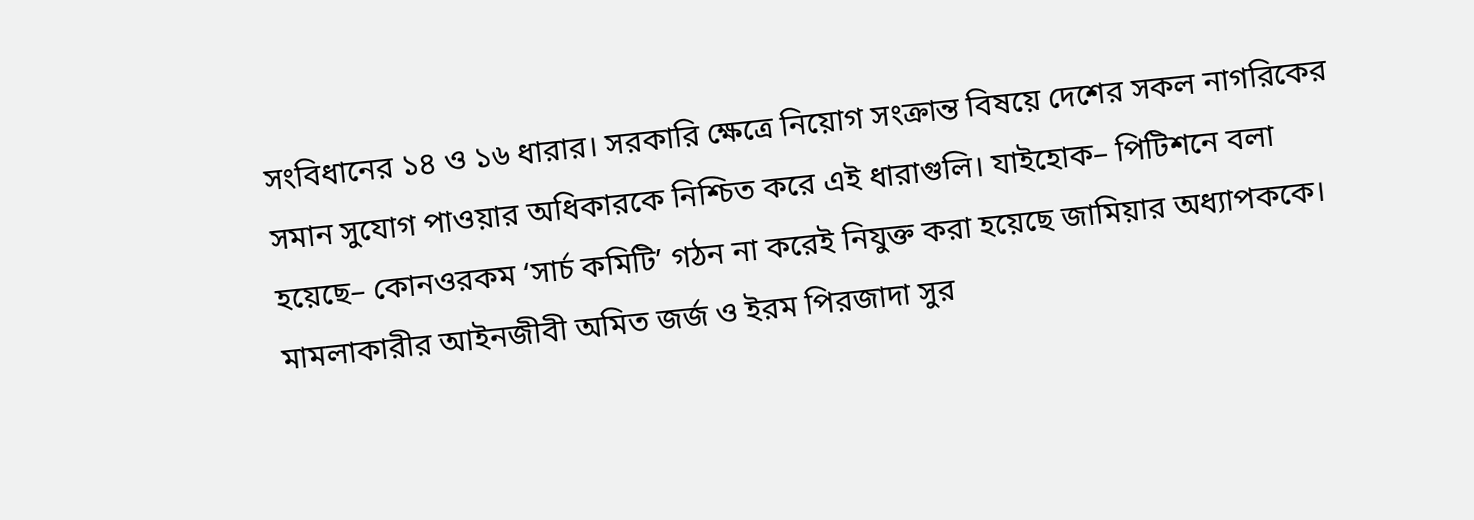সংবিধানের ১৪ ও ১৬ ধারার। সরকারি ক্ষেত্রে নিয়োগ সংক্রান্ত বিষয়ে দেশের সকল নাগরিকের সমান সুযোগ পাওয়ার অধিকারকে নিশ্চিত করে এই ধারাগুলি। যাইহোক– পিটিশনে বলা হয়েছে– কোনওরকম ‘সার্চ কমিটি’ গঠন না করেই নিযুক্ত করা হয়েছে জামিয়ার অধ্যাপককে। মামলাকারীর আইনজীবী অমিত জর্জ ও ইরম পিরজাদা সুর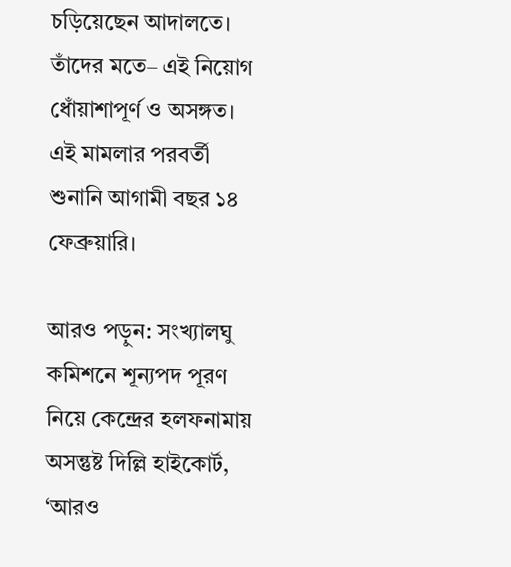চড়িয়েছেন আদালতে। তাঁদের মতে– এই নিয়োগ ধোঁয়াশাপূর্ণ ও অসঙ্গত। এই মামলার পরবর্তী শুনানি আগামী বছর ১৪ ফেব্রুয়ারি।

আরও পড়ুন: সংখ্যালঘু কমিশনে শূন্যপদ পূরণ নিয়ে কেন্দ্রের হলফনামায় অসন্তুষ্ট দিল্লি হাইকোর্ট, ‘আরও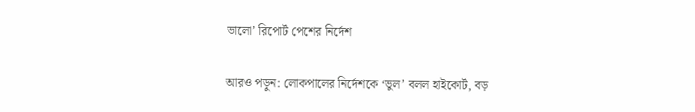ভালো’ রিপোর্ট পেশের নির্দেশ

আরও পড়ুন: লোকপালের নির্দেশকে ‘ভুল’ বলল হাইকোর্ট, বড়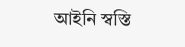আইনি স্বস্তি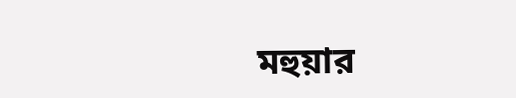মহুয়ার